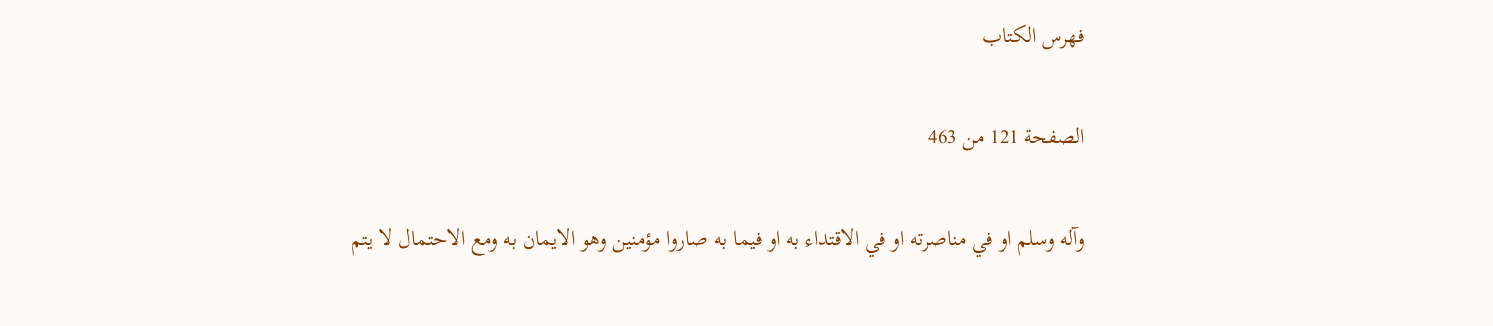فهرس الكتاب

الصفحة 121 من 463

وآله وسلم او في مناصرته او في الاقتداء به او فيما به صاروا مؤمنين وهو الايمان به ومع الاحتمال لا يتم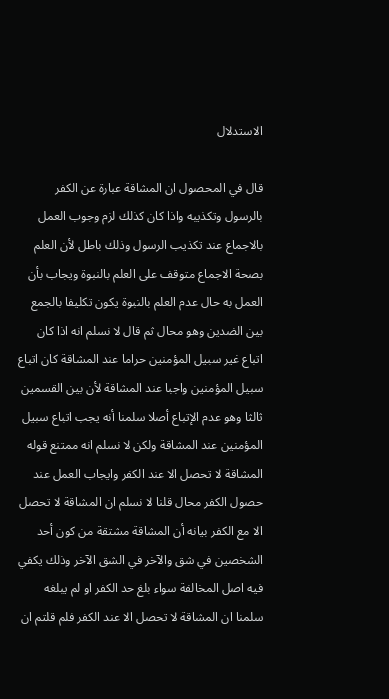الاستدلال

قال في المحصول ان المشاقة عبارة عن الكفر بالرسول وتكذيبه واذا كان كذلك لزم وجوب العمل بالاجماع عند تكذيب الرسول وذلك باطل لأن العلم بصحة الاجماع متوقف على العلم بالنبوة ويجاب بأن العمل به حال عدم العلم بالنبوة يكون تكليفا بالجمع بين الضدين وهو محال ثم قال لا نسلم انه اذا كان اتباع غير سبيل المؤمنين حراما عند المشاقة كان اتباع سبيل المؤمنين واجبا عند المشاقة لأن بين القسمين ثالثا وهو عدم الإتباع أصلا سلمنا أنه يجب اتباع سبيل المؤمنين عند المشاقة ولكن لا نسلم انه ممتنع قوله المشاقة لا تحصل الا عند الكفر وايجاب العمل عند حصول الكفر محال قلنا لا نسلم ان المشاقة لا تحصل الا مع الكفر بيانه أن المشاقة مشتقة من كون أحد الشخصين في شق والآخر في الشق الآخر وذلك يكفي فيه اصل المخالفة سواء بلغ حد الكفر او لم يبلغه سلمنا ان المشاقة لا تحصل الا عند الكفر فلم قلتم ان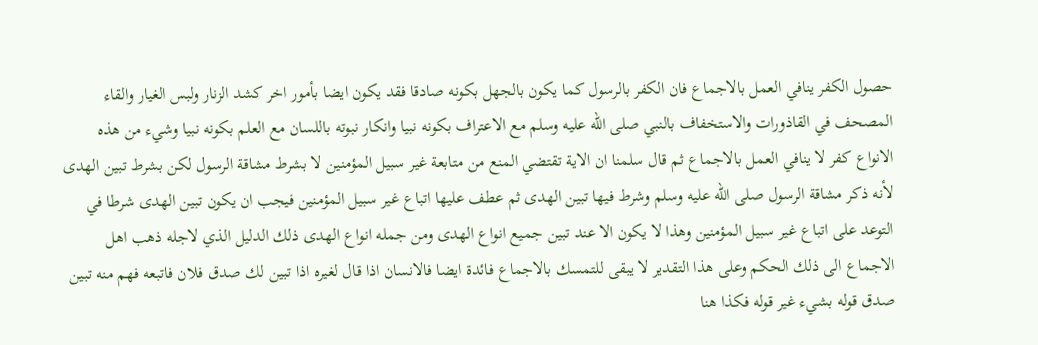حصول الكفر ينافي العمل بالاجماع فان الكفر بالرسول كما يكون بالجهل بكونه صادقا فقد يكون ايضا بأمور اخر كشد الزنار ولبس الغيار والقاء المصحف في القاذورات والاستخفاف بالنبي صلى الله عليه وسلم مع الاعتراف بكونه نبيا وانكار نبوته باللسان مع العلم بكونه نبيا وشيء من هذه الانواع كفر لا ينافي العمل بالاجماع ثم قال سلمنا ان الاية تقتضي المنع من متابعة غير سبيل المؤمنين لا بشرط مشاقة الرسول لكن بشرط تبين الهدى لأنه ذكر مشاقة الرسول صلى الله عليه وسلم وشرط فيها تبين الهدى ثم عطف عليها اتباع غير سبيل المؤمنين فيجب ان يكون تبين الهدى شرطا في التوعد على اتباع غير سبيل المؤمنين وهذا لا يكون الا عند تبين جميع انواع الهدى ومن جمله انواع الهدى ذلك الدليل الذي لاجله ذهب اهل الاجماع الى ذلك الحكم وعلى هذا التقدير لا يبقى للتمسك بالاجماع فائدة ايضا فالانسان اذا قال لغيره اذا تبين لك صدق فلان فاتبعه فهم منه تبين صدق قوله بشيء غير قوله فكذا هنا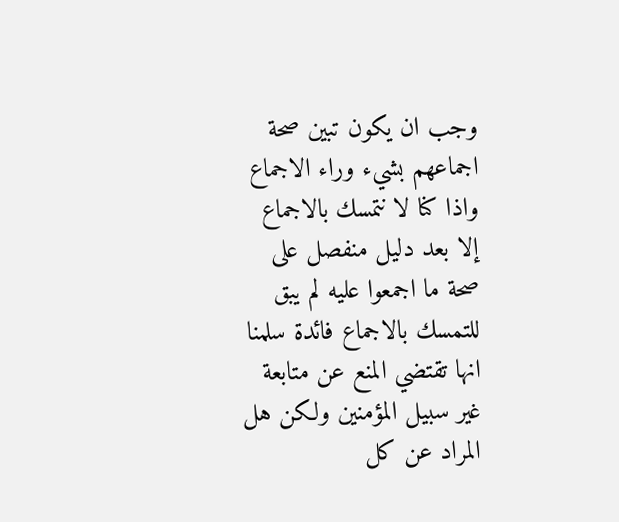وجب ان يكون تبين صحة اجماعهم بشيء وراء الاجماع واذا كنا لا نتمسك بالاجماع إلا بعد دليل منفصل على صحة ما اجمعوا عليه لم يبق للتمسك بالاجماع فائدة سلمنا انها تقتضي المنع عن متابعة غير سبيل المؤمنين ولكن هل المراد عن كل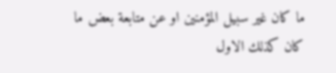ما كان غير سبيل المؤمنين او عن متابعة بعض ما كان كذلك الاول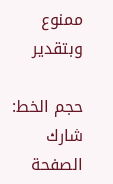ممنوع وبتقدير

حجم الخط:
شارك الصفحة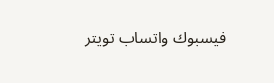فيسبوك واتساب تويتر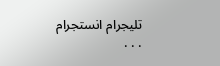تليجرام انستجرام
. . .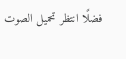فضلًا انتظر تحميل الصوت